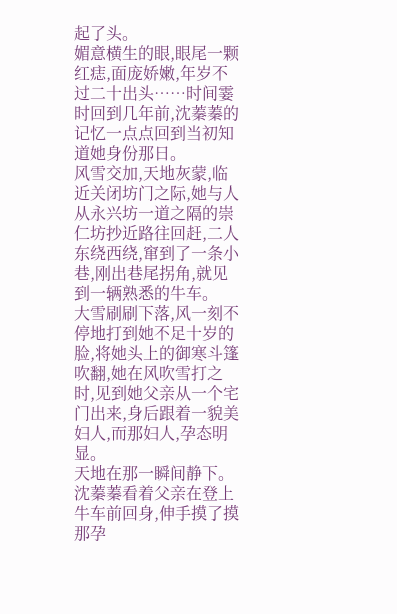起了头。
媚意横生的眼,眼尾一颗红痣,面庞娇嫩,年岁不过二十出头……时间霎时回到几年前,沈蓁蓁的记忆一点点回到当初知道她身份那日。
风雪交加,天地灰蒙,临近关闭坊门之际,她与人从永兴坊一道之隔的崇仁坊抄近路往回赶,二人东绕西绕,窜到了一条小巷,刚出巷尾拐角,就见到一辆熟悉的牛车。
大雪刷刷下落,风一刻不停地打到她不足十岁的脸,将她头上的御寒斗篷吹翻,她在风吹雪打之时,见到她父亲从一个宅门出来,身后跟着一貌美妇人,而那妇人,孕态明显。
天地在那一瞬间静下。
沈蓁蓁看着父亲在登上牛车前回身,伸手摸了摸那孕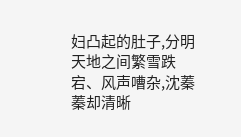妇凸起的肚子,分明天地之间繁雪跌宕、风声嘈杂,沈蓁蓁却清晰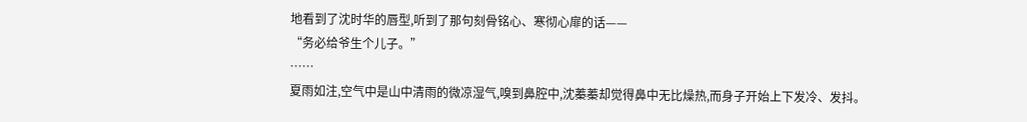地看到了沈时华的唇型,听到了那句刻骨铭心、寒彻心扉的话——
“务必给爷生个儿子。”
……
夏雨如注,空气中是山中清雨的微凉湿气,嗅到鼻腔中,沈蓁蓁却觉得鼻中无比燥热,而身子开始上下发冷、发抖。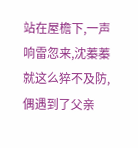站在屋檐下,一声响雷忽来,沈蓁蓁就这么猝不及防,偶遇到了父亲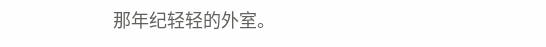那年纪轻轻的外室。